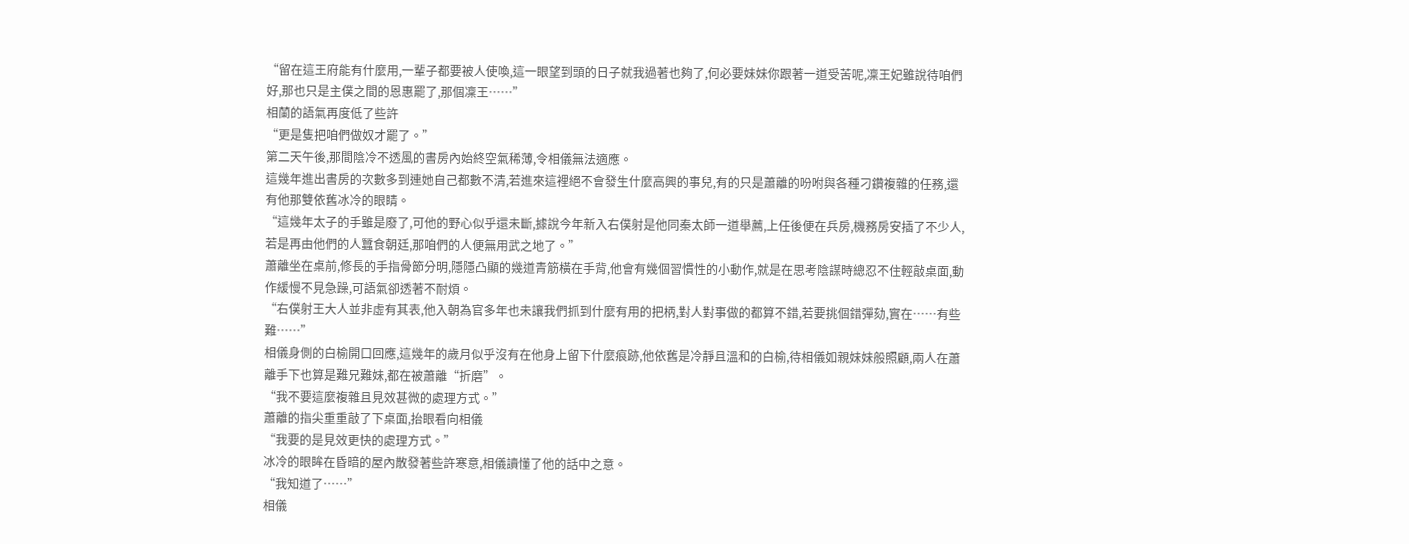“留在這王府能有什麼用,一輩子都要被人使喚,這一眼望到頭的日子就我過著也夠了,何必要妹妹你跟著一道受苦呢,凜王妃雖說待咱們好,那也只是主僕之間的恩惠罷了,那個凜王……”
相蘭的語氣再度低了些許
“更是隻把咱們做奴才罷了。”
第二天午後,那間陰冷不透風的書房內始終空氣稀薄,令相儀無法適應。
這幾年進出書房的次數多到連她自己都數不清,若進來這裡絕不會發生什麼高興的事兒,有的只是蕭離的吩咐與各種刁鑽複雜的任務,還有他那雙依舊冰冷的眼睛。
“這幾年太子的手雖是廢了,可他的野心似乎還未斷,據說今年新入右僕射是他同秦太師一道舉薦,上任後便在兵房,機務房安插了不少人,若是再由他們的人蠶食朝廷,那咱們的人便無用武之地了。”
蕭離坐在桌前,修長的手指骨節分明,隱隱凸顯的幾道青筋橫在手背,他會有幾個習慣性的小動作,就是在思考陰謀時總忍不住輕敲桌面,動作緩慢不見急躁,可語氣卻透著不耐煩。
“右僕射王大人並非虛有其表,他入朝為官多年也未讓我們抓到什麼有用的把柄,對人對事做的都算不錯,若要挑個錯彈劾,實在……有些難……”
相儀身側的白榆開口回應,這幾年的歲月似乎沒有在他身上留下什麼痕跡,他依舊是冷靜且溫和的白榆,待相儀如親妹妹般照顧,兩人在蕭離手下也算是難兄難妹,都在被蕭離“折磨”。
“我不要這麼複雜且見效甚微的處理方式。”
蕭離的指尖重重敲了下桌面,抬眼看向相儀
“我要的是見效更快的處理方式。”
冰冷的眼眸在昏暗的屋內散發著些許寒意,相儀讀懂了他的話中之意。
“我知道了……”
相儀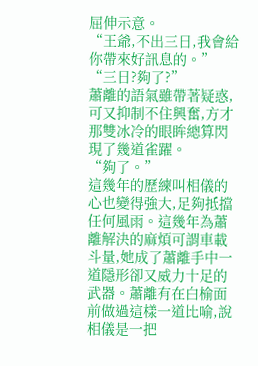屈伸示意。
“王爺,不出三日,我會給你帶來好訊息的。”
“三日?夠了?”
蕭離的語氣雖帶著疑惑,可又抑制不住興奮,方才那雙冰冷的眼眸總算閃現了幾道雀躍。
“夠了。”
這幾年的歷練叫相儀的心也變得強大,足夠抵擋任何風雨。這幾年為蕭離解決的麻煩可謂車載斗量,她成了蕭離手中一道隱形卻又威力十足的武器。蕭離有在白榆面前做過這樣一道比喻,說相儀是一把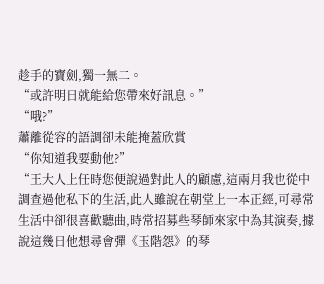趁手的寶劍,獨一無二。
“或許明日就能給您帶來好訊息。”
“哦?”
蕭離從容的語調卻未能掩蓋欣賞
“你知道我要動他?”
“王大人上任時您便說過對此人的顧慮,這兩月我也從中調查過他私下的生活,此人雖說在朝堂上一本正經,可尋常生活中卻很喜歡聽曲,時常招募些琴師來家中為其演奏,據說這幾日他想尋會彈《玉階怨》的琴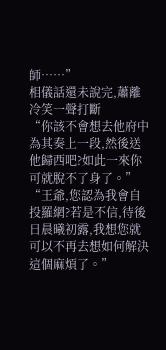師……”
相儀話還未說完,蕭離冷笑一聲打斷
“你該不會想去他府中為其奏上一段,然後送他歸西吧?如此一來你可就脫不了身了。”
“王爺,您認為我會自投羅網?若是不信,待後日晨曦初露,我想您就可以不再去想如何解決這個麻煩了。”